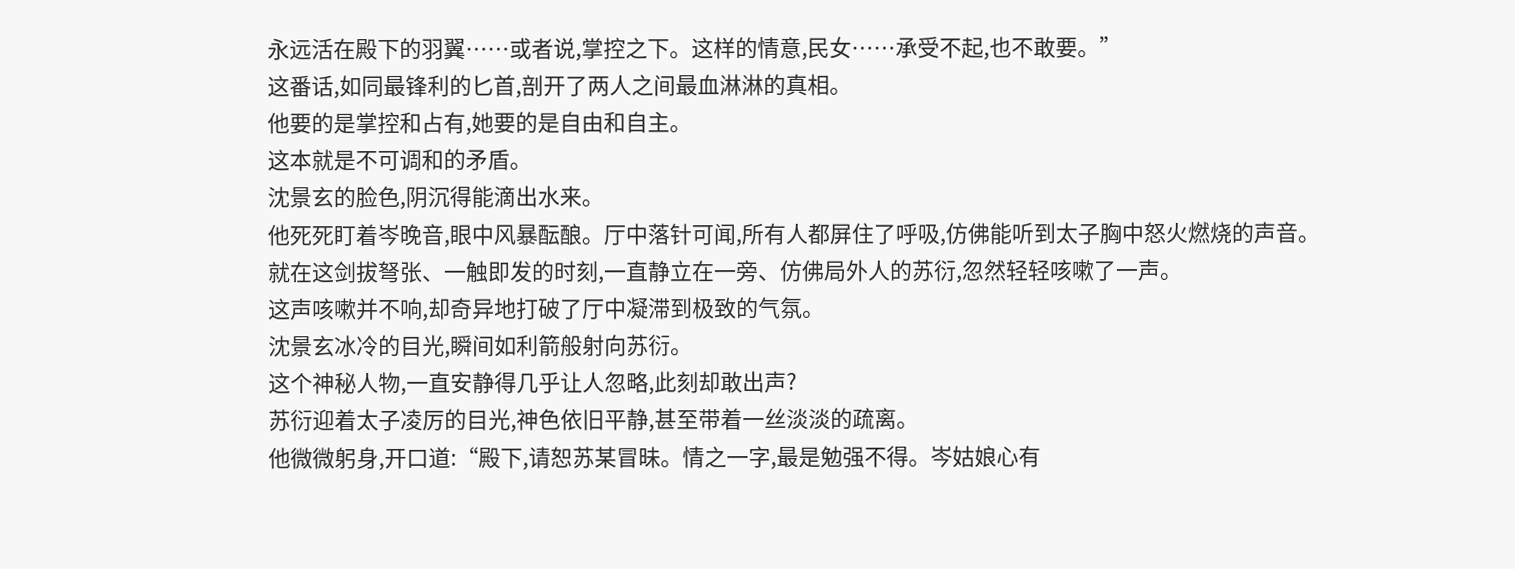永远活在殿下的羽翼……或者说,掌控之下。这样的情意,民女……承受不起,也不敢要。”
这番话,如同最锋利的匕首,剖开了两人之间最血淋淋的真相。
他要的是掌控和占有,她要的是自由和自主。
这本就是不可调和的矛盾。
沈景玄的脸色,阴沉得能滴出水来。
他死死盯着岑晚音,眼中风暴酝酿。厅中落针可闻,所有人都屏住了呼吸,仿佛能听到太子胸中怒火燃烧的声音。
就在这剑拔弩张、一触即发的时刻,一直静立在一旁、仿佛局外人的苏衍,忽然轻轻咳嗽了一声。
这声咳嗽并不响,却奇异地打破了厅中凝滞到极致的气氛。
沈景玄冰冷的目光,瞬间如利箭般射向苏衍。
这个神秘人物,一直安静得几乎让人忽略,此刻却敢出声?
苏衍迎着太子凌厉的目光,神色依旧平静,甚至带着一丝淡淡的疏离。
他微微躬身,开口道:“殿下,请恕苏某冒昧。情之一字,最是勉强不得。岑姑娘心有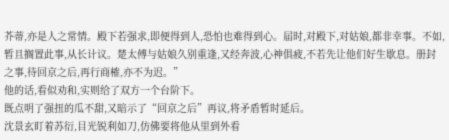芥蒂,亦是人之常情。殿下若强求,即便得到人,恐怕也难得到心。届时,对殿下,对姑娘,都非幸事。不如,暂且搁置此事,从长计议。楚太傅与姑娘久别重逢,又经奔波,心神俱疲,不若先让他们好生歇息。册封之事,待回京之后,再行商榷,亦不为迟。”
他的话,看似劝和,实则给了双方一个台阶下。
既点明了强扭的瓜不甜,又暗示了“回京之后”再议,将矛盾暂时延后。
沈景玄盯着苏衍,目光锐利如刀,仿佛要将他从里到外看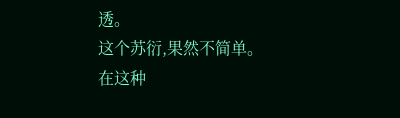透。
这个苏衍,果然不简单。
在这种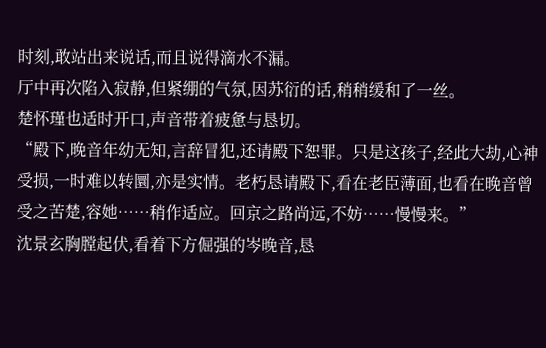时刻,敢站出来说话,而且说得滴水不漏。
厅中再次陷入寂静,但紧绷的气氛,因苏衍的话,稍稍缓和了一丝。
楚怀瑾也适时开口,声音带着疲惫与恳切。
“殿下,晚音年幼无知,言辞冒犯,还请殿下恕罪。只是这孩子,经此大劫,心神受损,一时难以转圜,亦是实情。老朽恳请殿下,看在老臣薄面,也看在晚音曾受之苦楚,容她……稍作适应。回京之路尚远,不妨……慢慢来。”
沈景玄胸膛起伏,看着下方倔强的岑晚音,恳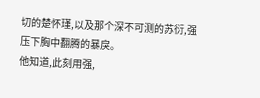切的楚怀瑾,以及那个深不可测的苏衍,强压下胸中翻腾的暴戾。
他知道,此刻用强,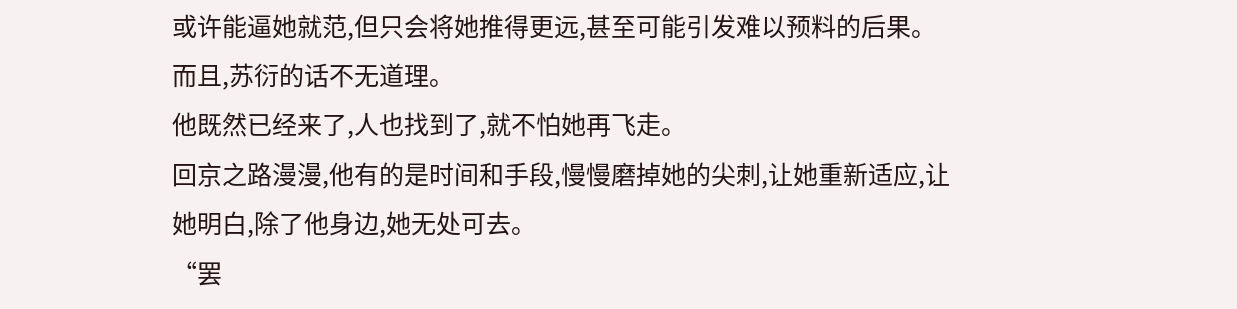或许能逼她就范,但只会将她推得更远,甚至可能引发难以预料的后果。
而且,苏衍的话不无道理。
他既然已经来了,人也找到了,就不怕她再飞走。
回京之路漫漫,他有的是时间和手段,慢慢磨掉她的尖刺,让她重新适应,让她明白,除了他身边,她无处可去。
“罢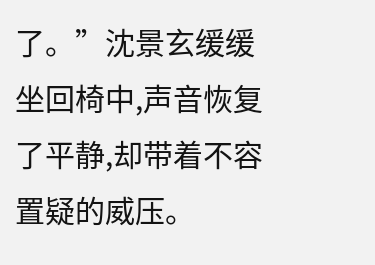了。”沈景玄缓缓坐回椅中,声音恢复了平静,却带着不容置疑的威压。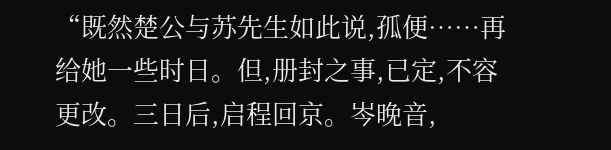“既然楚公与苏先生如此说,孤便……再给她一些时日。但,册封之事,已定,不容更改。三日后,启程回京。岑晚音,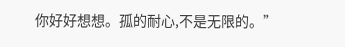你好好想想。孤的耐心,不是无限的。”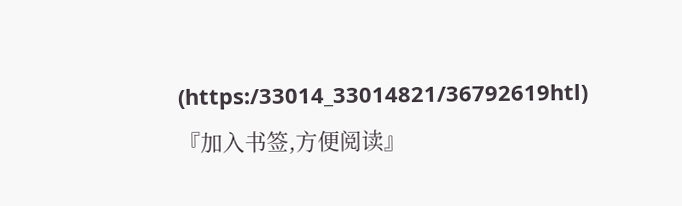(https:/33014_33014821/36792619htl)
『加入书签,方便阅读』